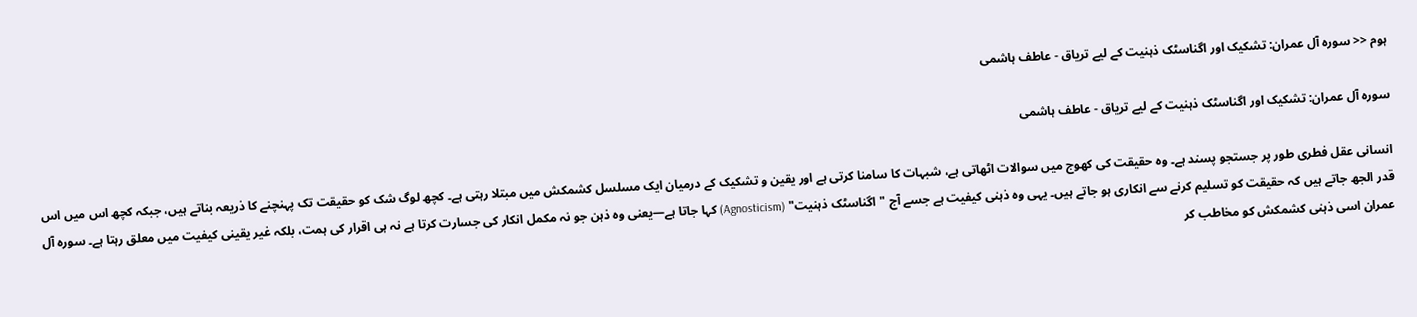ہوم << سورہ آل عمران: تشکیک اور اگناسٹک ذہنیت کے لیے تریاق - عاطف ہاشمی

سورہ آل عمران: تشکیک اور اگناسٹک ذہنیت کے لیے تریاق - عاطف ہاشمی

انسانی عقل فطری طور پر جستجو پسند ہے۔ وہ حقیقت کی کھوج میں سوالات اٹھاتی ہے، شبہات کا سامنا کرتی ہے اور یقین و تشکیک کے درمیان ایک مسلسل کشمکش میں مبتلا رہتی ہے۔ کچھ لوگ شک کو حقیقت تک پہنچنے کا ذریعہ بناتے ہیں، جبکہ کچھ اس میں اس قدر الجھ جاتے ہیں کہ حقیقت کو تسلیم کرنے سے انکاری ہو جاتے ہیں۔ یہی وہ ذہنی کیفیت ہے جسے آج "اگناسٹک ذہنیت" (Agnosticism) کہا جاتا ہے—یعنی وہ ذہن جو نہ مکمل انکار کی جسارت کرتا ہے نہ ہی اقرار کی ہمت، بلکہ غیر یقینی کیفیت میں معلق رہتا ہے۔ سورہ آل عمران اسی ذہنی کشمکش کو مخاطب کر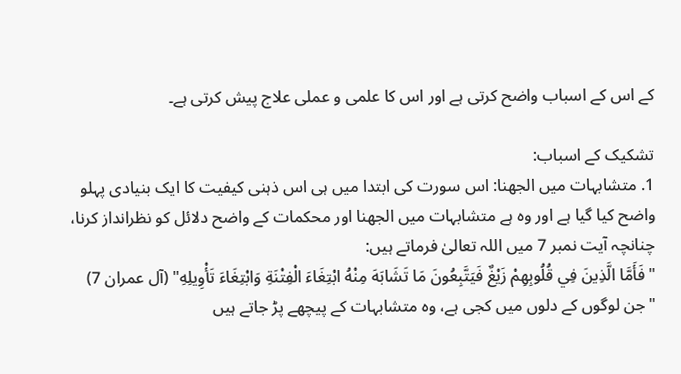کے اس کے اسباب واضح کرتی ہے اور اس کا علمی و عملی علاج پیش کرتی ہے۔

تشکیک کے اسباب:
1. متشابہات میں الجھنا: اس سورت کی ابتدا میں ہی اس ذہنی کیفیت کا ایک بنیادی پہلو واضح کیا گیا ہے اور وہ ہے متشابہات میں الجھنا اور محکمات کے واضح دلائل کو نظرانداز کرنا، چنانچہ آیت نمبر 7 میں اللہ تعالیٰ فرماتے ہیں:
"فَأَمَّا الَّذِينَ فِي قُلُوبِهِمْ زَيْغٌ فَيَتَّبِعُونَ مَا تَشَابَهَ مِنْهُ ابْتِغَاءَ الْفِتْنَةِ وَابْتِغَاءَ تَأْوِيلِهِ" (آل عمران 7) "جن لوگوں کے دلوں میں کجی ہے، وہ متشابہات کے پیچھے پڑ جاتے ہیں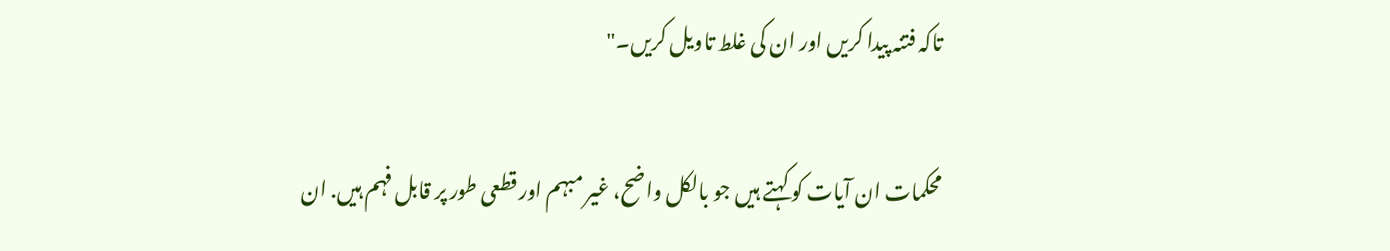تاکہ فتنہ پیدا کریں اور ان کی غلط تاویل کریں۔"

محکمات ان آیات کو کہتے ہیں جو بالکل واضح، غیر مبہم اور قطعی طور پر قابل فہم ہیں. ان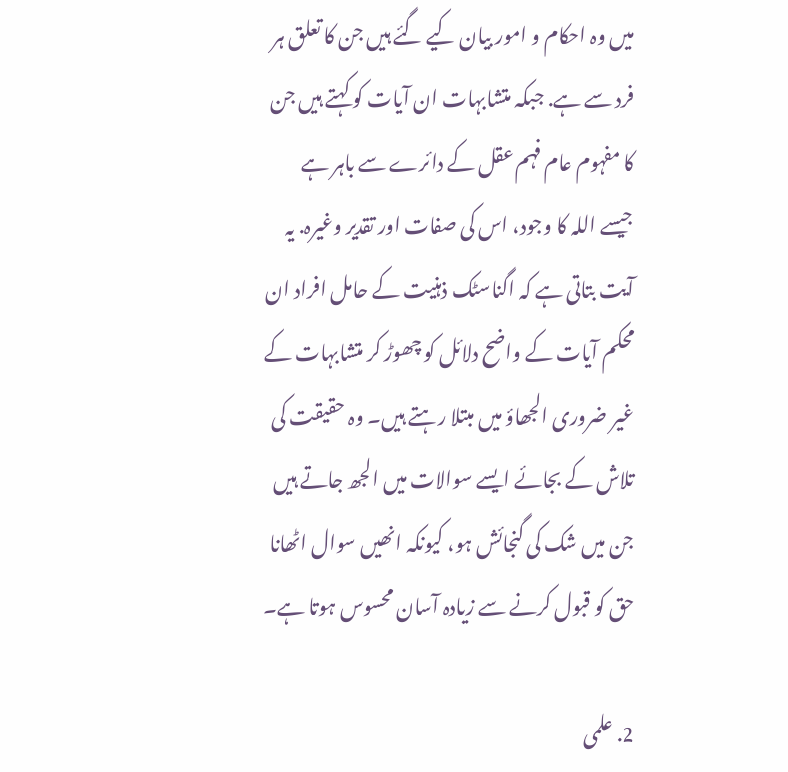میں وہ احکام و امور بیان کیے گئے ہیں جن کا تعلق ہر فرد سے ہے. جبکہ متشابہات ان آیات کو کہتے ہیں جن کا مفہوم عام فہم عقل کے دائرے سے باہر ہے جیسے اللہ کا وجود، اس کی صفات اور تقدیر وغیرہ. یہ آیت بتاتی ہے کہ اگناسٹک ذہنیت کے حامل افراد ان محکم آیات کے واضح دلائل کو چھوڑ کر متشابہات کے غیر ضروری الجھاؤ میں مبتلا رہتے ہیں۔ وہ حقیقت کی تلاش کے بجائے ایسے سوالات میں الجھ جاتے ہیں جن میں شک کی گنجائش ہو، کیونکہ انھیں سوال اٹھانا حق کو قبول کرنے سے زیادہ آسان محسوس ہوتا ہے۔

2. علمی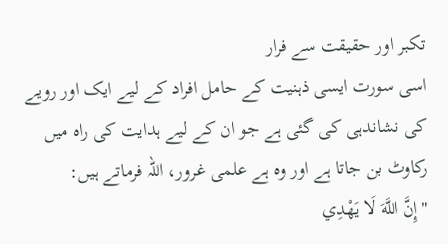تکبر اور حقیقت سے فرار
اسی سورت ایسی ذہنیت کے حامل افراد کے لیے ایک اور رویے کی نشاندہی کی گئی ہے جو ان کے لیے ہدایت کی راہ میں رکاوٹ بن جاتا ہے اور وہ ہے علمی غرور، اللہ فرماتے ہیں:
"إِنَّ اللَّهَ لَا يَهْدِي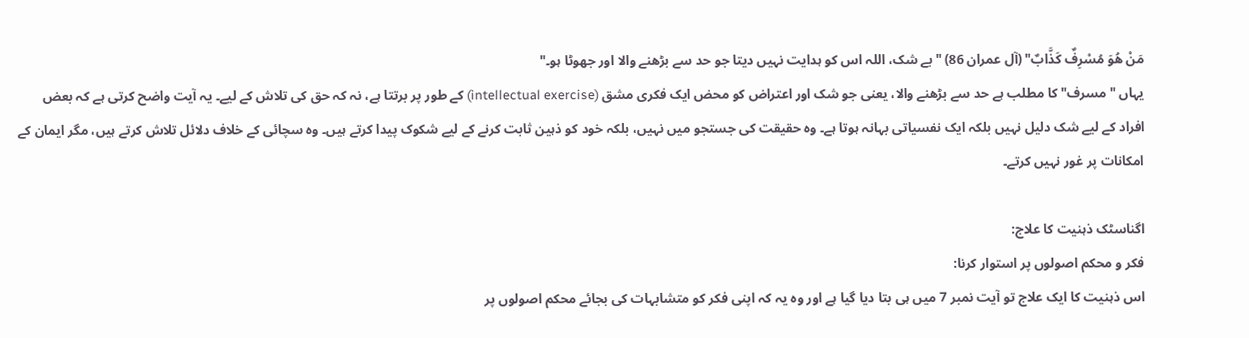مَنْ هُوَ مُسْرِفٌ كَذَّابٌ" (آل عمران 86) "بے شک، اللہ اس کو ہدایت نہیں دیتا جو حد سے بڑھنے والا اور جھوٹا ہو۔"
یہاں "مسرف" کا مطلب ہے حد سے بڑھنے والا، یعنی جو شک اور اعتراض کو محض ایک فکری مشق (intellectual exercise) کے طور پر برتتا ہے، نہ کہ حق کی تلاش کے لیے۔ یہ آیت واضح کرتی ہے کہ بعض افراد کے لیے شک دلیل نہیں بلکہ ایک نفسیاتی بہانہ ہوتا ہے۔ وہ حقیقت کی جستجو میں نہیں، بلکہ خود کو ذہین ثابت کرنے کے لیے شکوک پیدا کرتے ہیں۔ وہ سچائی کے خلاف دلائل تلاش کرتے ہیں، مگر ایمان کے امکانات پر غور نہیں کرتے۔

اگناسٹک ذہنیت کا علاج:
فکر و محکم اصولوں پر استوار کرنا:
اس ذہنیت کا ایک علاج تو آیت نمبر 7 میں ہی بتا دیا گیا ہے اور وہ یہ کہ اپنی فکر کو متشابہات کی بجائے محکم اصولوں پر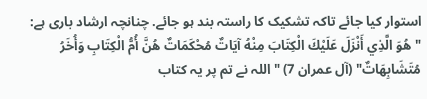استوار کیا جائے تاکہ تشکیک کا راستہ بند ہو جائے. چنانچہ ارشاد باری ہے:
"هُوَ الَّذِي أَنْزَلَ عَلَيْكَ الْكِتَابَ مِنْهُ آيَاتٌ مُحْكَمَاتٌ هُنَّ أُمُّ الْكِتَابِ وَأُخَرُ مُتَشَابِهَاتٌ" (آل عمران 7) "اللہ نے تم پر یہ کتاب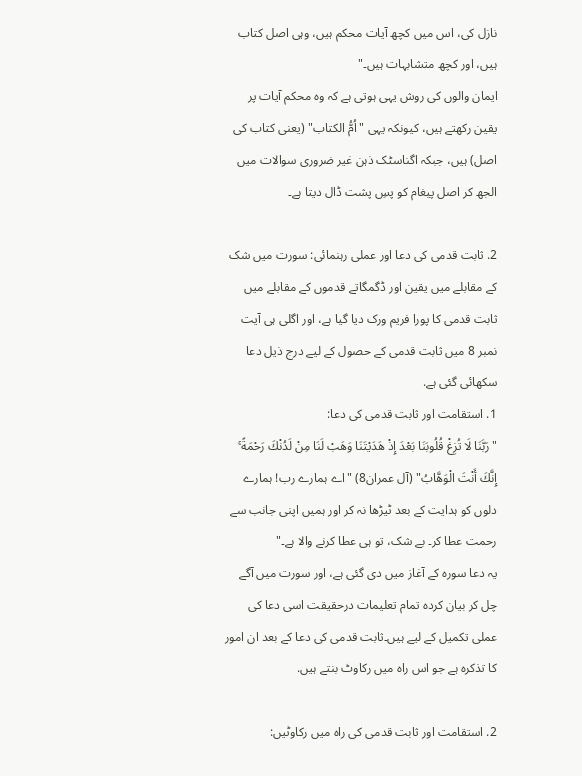نازل کی، اس میں کچھ آیات محکم ہیں، وہی اصل کتاب ہیں، اور کچھ متشابہات ہیں۔"
ایمان والوں کی روش یہی ہوتی ہے کہ وہ محکم آیات پر یقین رکھتے ہیں، کیونکہ یہی "اُمُّ الکتاب" (یعنی کتاب کی اصل) ہیں، جبکہ اگناسٹک ذہن غیر ضروری سوالات میں الجھ کر اصل پیغام کو پسِ پشت ڈال دیتا ہے۔

2. ثابت قدمی کی دعا اور عملی رہنمائی: سورت میں شک کے مقابلے میں یقین اور ڈگمگاتے قدموں کے مقابلے میں ثابت قدمی کا پورا فریم ورک دیا گیا ہے، اور اگلی ہی آیت نمبر 8 میں ثابت قدمی کے حصول کے لیے درج ذیل دعا سکھائی گئی ہے.
1. استقامت اور ثابت قدمی کی دعا:
"رَبَّنَا لَا تُزِغْ قُلُوبَنَا بَعْدَ إِذْ هَدَيْتَنَا وَهَبْ لَنَا مِنْ لَدُنْكَ رَحْمَةً ۚ إِنَّكَ أَنْتَ الْوَهَّابُ" (آل عمران8) "اے ہمارے رب! ہمارے دلوں کو ہدایت کے بعد ٹیڑھا نہ کر اور ہمیں اپنی جانب سے رحمت عطا کر۔ بے شک، تو ہی عطا کرنے والا ہے۔"
یہ دعا سورہ کے آغاز میں دی گئی ہے، اور سورت میں آگے چل کر بیان کردہ تمام تعلیمات درحقیقت اسی دعا کی عملی تکمیل کے لیے ہیں۔ثابت قدمی کی دعا کے بعد ان امور کا تذکرہ ہے جو اس راہ میں رکاوٹ بنتے ہیں.

2. استقامت اور ثابت قدمی کی راہ میں رکاوٹیں: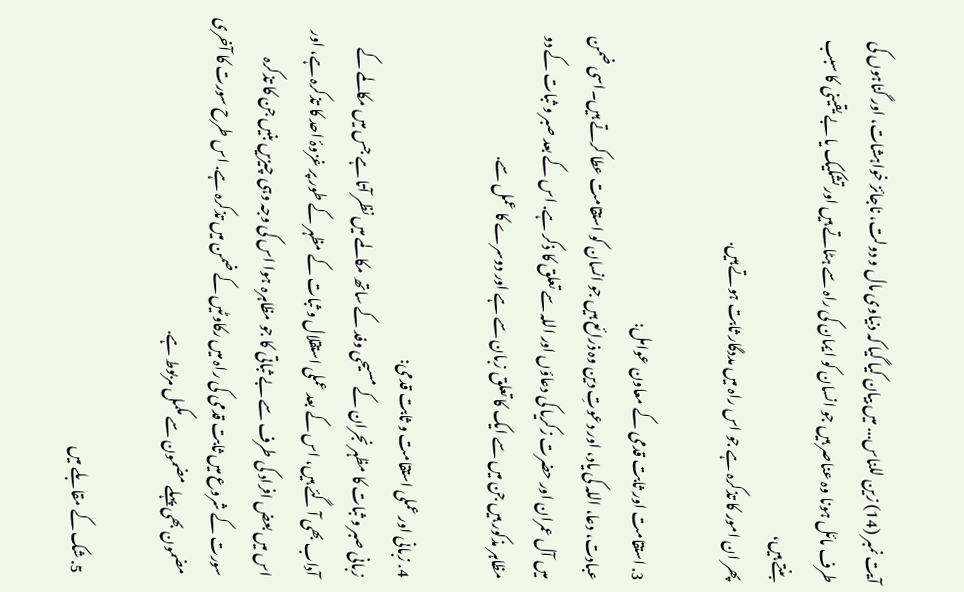آیت نمبر (14) زین للناس... میں بیان کیا گیا کہ دنیاوی مال و دولت، ناجائز خواہشات، اور گناہوں کی طرف مائل ہونا وہ عناصر ہیں جو انسان کو ایمان کی راہ سے ہٹاتے ہیں اور تشکیک یا بے یقینی کا سبب بنتے ہیں،
پھر ان امور کا تذکرہ ہے جو اس راہ میں مددگار ثابت ہوتے ہیں.

3. استقامت اور ثابت قدمی کے معاون عوامل:
عبادت، دعا، اللہ کی یاد، اور دعوتِ دین وہ ذرائع ہیں جو انسان کو استقامت عطا کرتے ہیں۔اسی ضمن میں آل عمران اور حضرت زکریا کی دعاؤں اور اللہ سے تعلق کا ذکر ہے. اس کے بعد صبر و ثبات کے دو مظاہر مذکور ہیں جن میں سے ایک کا تعلق زبان سے ہے اور دوسرے کا عمل سے.

4. زبانی اور عملی استقامت و ثابت قدمی:
زبانی صبر و ثبات کا مظہر نجران کے مسیحی وفد کے ساتھ مکالمے میں نظر آتا ہے جس میں مکالمے کے آداب بھی آ گئے ہیں، اس کے بعد عملی استقلال و ثبات کے مظہر کے طور پر غزوۂ احد کا تذکرہ ہے، اور اس میں بعض افراد کی طرف سے بے ثباتی کا جو مظاہرہ ہوا اس کی وجہ وہی چیزیں بنیں جن کا تذکرہ سورت کے شروع میں ثابت قدمی کی راہ میں رکاوٹیں کے ضمن میں تذکرہ ہے. اس طرح سورت کا آخری مضمون بھی پہلے مضمون سے مکمل مربوط ہے.

5. شک کے مقابلے میں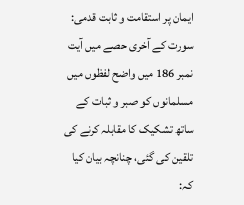ایمان پر استقامت و ثابت قدمی:
سورت کے آخری حصے میں آیت نمبر 186 میں واضح لفظوں میں مسلمانوں کو صبر و ثبات کے ساتھ تشکیک کا مقابلہ کرنے کی تلقین کی گئی، چنانچہ بیان کیا کہ: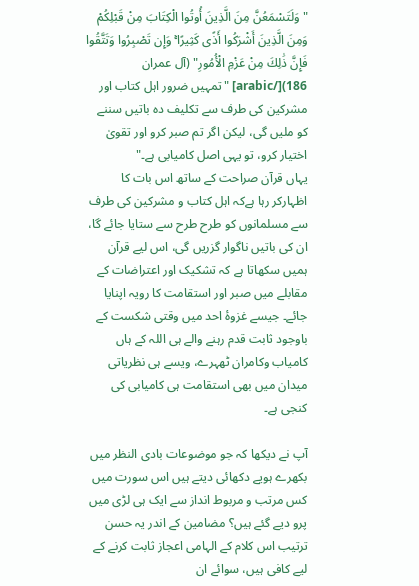"وَلَتَسْمَعُنَّ مِنَ الَّذِينَ أُوتُوا الْكِتَابَ مِنْ قَبْلِكُمْ وَمِنَ الَّذِينَ أَشْرَكُوا أَذًى كَثِيرًا ۚ وَإِن تَصْبِرُوا وَتَتَّقُوا فَإِنَّ ذَٰلِكَ مِنْ عَزْمِ الْأُمُورِ" (آل عمران 186)[/arabic] "تمہیں ضرور اہل کتاب اور مشرکین کی طرف سے تکلیف دہ باتیں سننے کو ملیں گی، لیکن اگر تم صبر کرو اور تقویٰ اختیار کرو، تو یہی اصل کامیابی ہے۔"
یہاں قرآن صراحت کے ساتھ اس بات کا اظہارکر رہا ہےکہ اہل کتاب و مشرکین کی طرف سے مسلمانوں کو طرح طرح سے ستایا جائے گا، ان کی باتیں ناگوار گزریں گی، اس لیے قرآن ہمیں سکھاتا ہے کہ تشکیک اور اعتراضات کے مقابلے میں صبر اور استقامت کا رویہ اپنایا جائے۔ جیسے غزوۂ احد میں وقتی شکست کے باوجود ثابت قدم رہنے والے ہی اللہ کے ہاں کامیاب وکامران ٹھہرے، ویسے ہی نظریاتی میدان میں بھی استقامت ہی کامیابی کی کنجی ہے۔

آپ نے دیکھا کہ جو موضوعات بادی النظر میں بکھرے ہویے دکھائی دیتے ہیں اس سورت میں کس مرتب و مربوط انداز سے ایک ہی لڑی میں پرو دیے گئے ہیں؟ مضامین کے اندر یہ حسن ترتیب اس کلام کے الہامی اعجاز ثابت کرنے کے لیے کافی ہیں، سوائے ان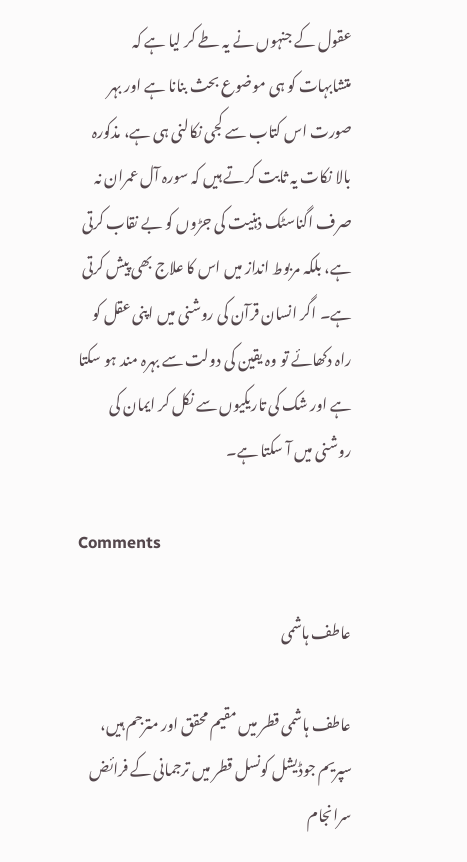عقول کے جنہوں نے یہ طے کر لیا ہے کہ متشابہات کو ہی موضوع بحث بنانا ہے اور بہر صورت اس کتاب سے کجی نکالنی ہی ہے، مذکورہ بالا نکات یہ ثابت کرتے ہیں کہ سورہ آل عمران نہ صرف اگناسٹک ذہنیت کی جڑوں کو بے نقاب کرتی ہے، بلکہ مربوط انداز میں اس کا علاج بھی پیش کرتی ہے۔ اگر انسان قرآن کی روشنی میں اپنی عقل کو راہ دکھائے تو وہ یقین کی دولت سے بہرہ مند ہو سکتا ہے اور شک کی تاریکیوں سے نکل کر ایمان کی روشنی میں آ سکتا ہے۔

Comments

عاطف ہاشمی

عاطف ہاشمی قطر میں مقیم محقق اور مترجم ہیں، سپریم جوڈیشل کونسل قطر میں ترجمانی کے فرائض سرانجام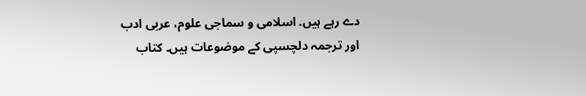دے رہے ہیں. اسلامی و سماجی علوم، عربی ادب اور ترجمہ دلچسپی کے موضوعات ہیں۔ کتاب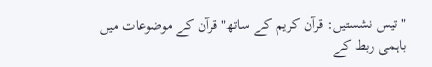"تیس نشستیں: قرآن کریم کے ساتھ" قرآن کے موضوعات میں باہمی ربط کے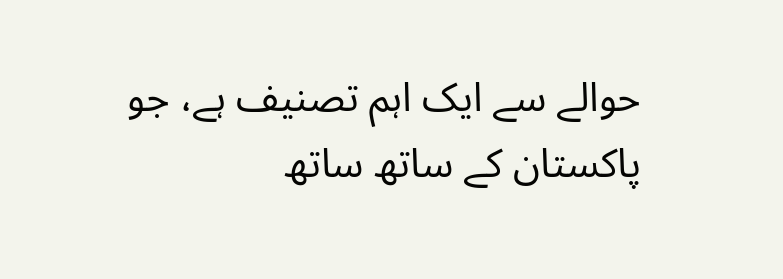حوالے سے ایک اہم تصنیف ہے، جو پاکستان کے ساتھ ساتھ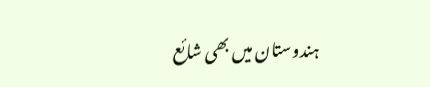ہندوستان میں بھی شائع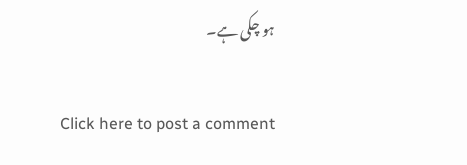ہو چکی ہے۔

Click here to post a comment